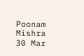Poonam Mishra 30 Mar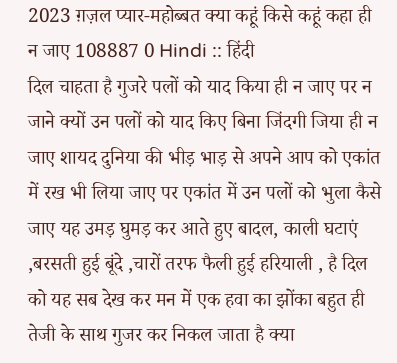2023 ग़ज़ल प्यार-महोब्बत क्या कहूं किसे कहूं कहा ही न जाए 108887 0 Hindi :: हिंदी
दिल चाहता है गुजरे पलों को याद किया ही न जाए पर न जाने क्यों उन पलों को याद किए बिना जिंदगी जिया ही न जाए शायद दुनिया की भीड़ भाड़ से अपने आप को एकांत में रख भी लिया जाए पर एकांत में उन पलों को भुला कैसे जाए यह उमड़ घुमड़ कर आते हुए बादल, काली घटाएं ,बरसती हुई बूंदे ,चारों तरफ फैली हुई हरियाली , है दिल को यह सब देख कर मन में एक हवा का झोंका बहुत ही तेजी के साथ गुजर कर निकल जाता है क्या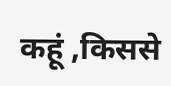कहूं ,किससे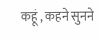कहूं , कहने सुनने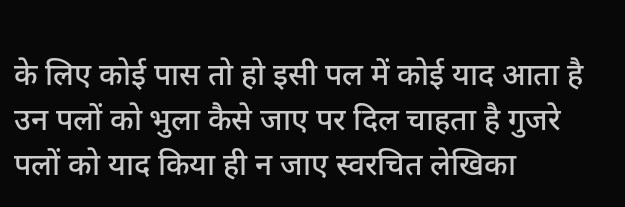के लिए कोई पास तो हो इसी पल में कोई याद आता है उन पलों को भुला कैसे जाए पर दिल चाहता है गुजरे पलों को याद किया ही न जाए स्वरचित लेखिका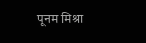पूनम मिश्रा